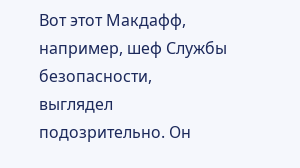Вот этот Макдафф, например, шеф Службы безопасности, выглядел подозрительно. Он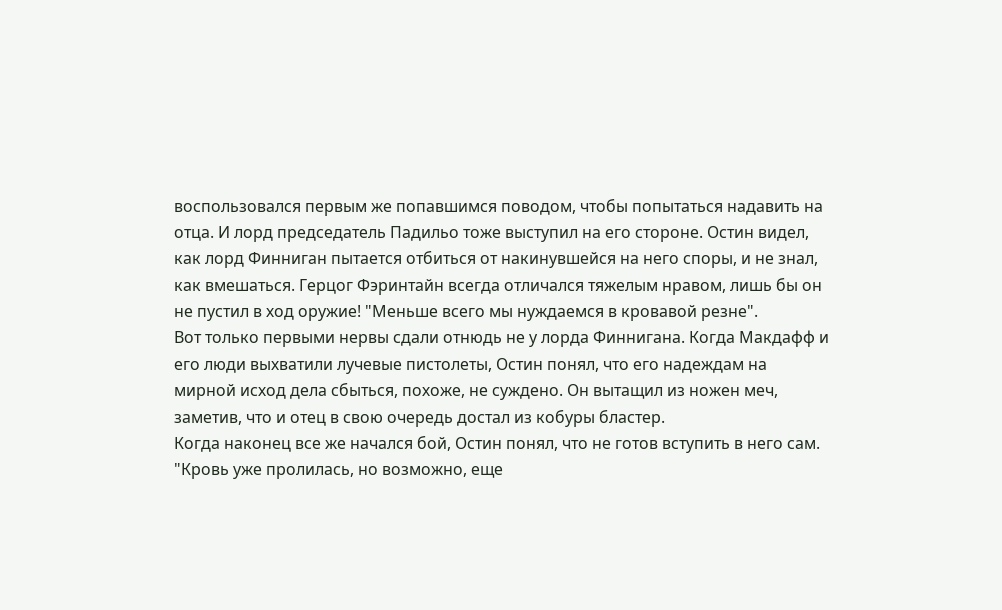воспользовался первым же попавшимся поводом, чтобы попытаться надавить на отца. И лорд председатель Падильо тоже выступил на его стороне. Остин видел, как лорд Финниган пытается отбиться от накинувшейся на него споры, и не знал, как вмешаться. Герцог Фэринтайн всегда отличался тяжелым нравом, лишь бы он не пустил в ход оружие! "Меньше всего мы нуждаемся в кровавой резне".
Вот только первыми нервы сдали отнюдь не у лорда Финнигана. Когда Макдафф и его люди выхватили лучевые пистолеты, Остин понял, что его надеждам на мирной исход дела сбыться, похоже, не суждено. Он вытащил из ножен меч, заметив, что и отец в свою очередь достал из кобуры бластер.
Когда наконец все же начался бой, Остин понял, что не готов вступить в него сам. "Кровь уже пролилась, но возможно, еще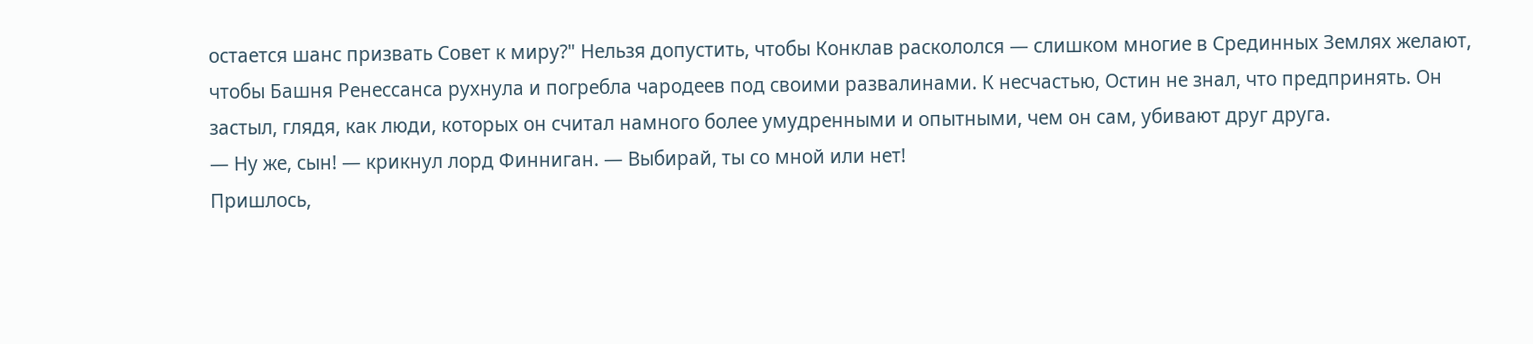остается шанс призвать Совет к миру?" Нельзя допустить, чтобы Конклав раскололся — слишком многие в Срединных Землях желают, чтобы Башня Ренессанса рухнула и погребла чародеев под своими развалинами. К несчастью, Остин не знал, что предпринять. Он застыл, глядя, как люди, которых он считал намного более умудренными и опытными, чем он сам, убивают друг друга.
— Ну же, сын! — крикнул лорд Финниган. — Выбирай, ты со мной или нет!
Пришлось,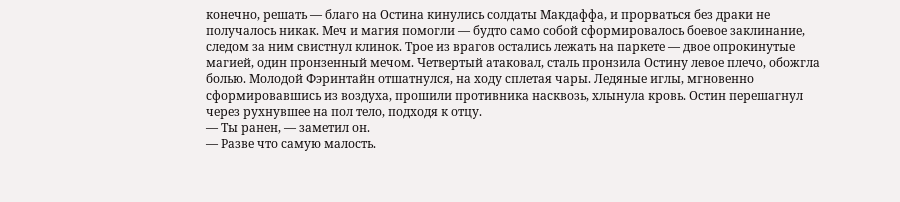конечно, решать — благо на Остина кинулись солдаты Макдаффа, и прорваться без драки не получалось никак. Меч и магия помогли — будто само собой сформировалось боевое заклинание, следом за ним свистнул клинок. Трое из врагов остались лежать на паркете — двое опрокинутые магией, один пронзенный мечом. Четвертый атаковал, сталь пронзила Остину левое плечо, обожгла болью. Молодой Фэринтайн отшатнулся, на ходу сплетая чары. Ледяные иглы, мгновенно сформировавшись из воздуха, прошили противника насквозь, хлынула кровь. Остин перешагнул через рухнувшее на пол тело, подходя к отцу.
— Ты ранен, — заметил он.
— Разве что самую малость.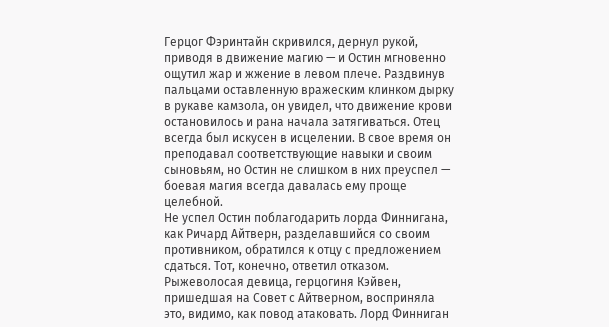Герцог Фэринтайн скривился, дернул рукой, приводя в движение магию — и Остин мгновенно ощутил жар и жжение в левом плече. Раздвинув пальцами оставленную вражеским клинком дырку в рукаве камзола, он увидел, что движение крови остановилось и рана начала затягиваться. Отец всегда был искусен в исцелении. В свое время он преподавал соответствующие навыки и своим сыновьям, но Остин не слишком в них преуспел — боевая магия всегда давалась ему проще целебной.
Не успел Остин поблагодарить лорда Финнигана, как Ричард Айтверн, разделавшийся со своим противником, обратился к отцу с предложением сдаться. Тот, конечно, ответил отказом. Рыжеволосая девица, герцогиня Кэйвен, пришедшая на Совет с Айтверном, восприняла это, видимо, как повод атаковать. Лорд Финниган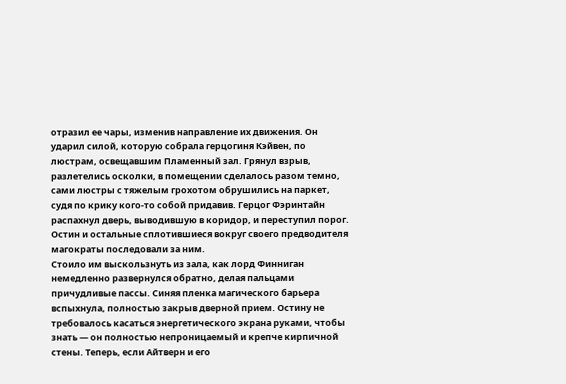отразил ее чары, изменив направление их движения. Он ударил силой, которую собрала герцогиня Кэйвен, по люстрам, освещавшим Пламенный зал. Грянул взрыв, разлетелись осколки, в помещении сделалось разом темно, сами люстры с тяжелым грохотом обрушились на паркет, судя по крику кого-то собой придавив. Герцог Фэринтайн распахнул дверь, выводившую в коридор, и переступил порог. Остин и остальные сплотившиеся вокруг своего предводителя магократы последовали за ним.
Стоило им выскользнуть из зала, как лорд Финниган немедленно развернулся обратно, делая пальцами причудливые пассы. Синяя пленка магического барьера вспыхнула, полностью закрыв дверной прием. Остину не требовалось касаться энергетического экрана руками, чтобы знать — он полностью непроницаемый и крепче кирпичной стены. Теперь, если Айтверн и его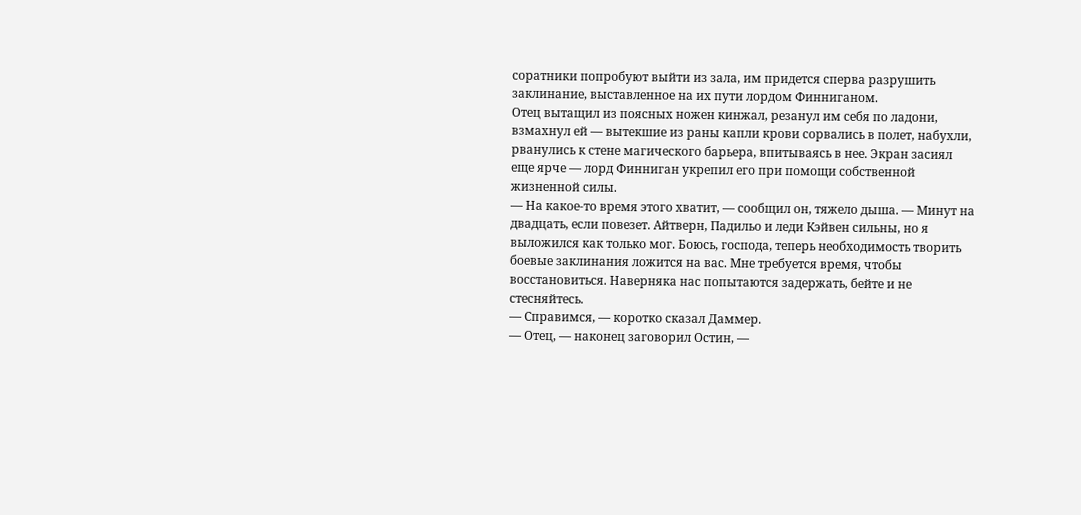соратники попробуют выйти из зала, им придется сперва разрушить заклинание, выставленное на их пути лордом Финниганом.
Отец вытащил из поясных ножен кинжал, резанул им себя по ладони, взмахнул ей — вытекшие из раны капли крови сорвались в полет, набухли, рванулись к стене магического барьера, впитываясь в нее. Экран засиял еще ярче — лорд Финниган укрепил его при помощи собственной жизненной силы.
— На какое-то время этого хватит, — сообщил он, тяжело дыша. — Минут на двадцать, если повезет. Айтверн, Падильо и леди Кэйвен сильны, но я выложился как только мог. Боюсь, господа, теперь необходимость творить боевые заклинания ложится на вас. Мне требуется время, чтобы восстановиться. Наверняка нас попытаются задержать, бейте и не стесняйтесь.
— Справимся, — коротко сказал Даммер.
— Отец, — наконец заговорил Остин, —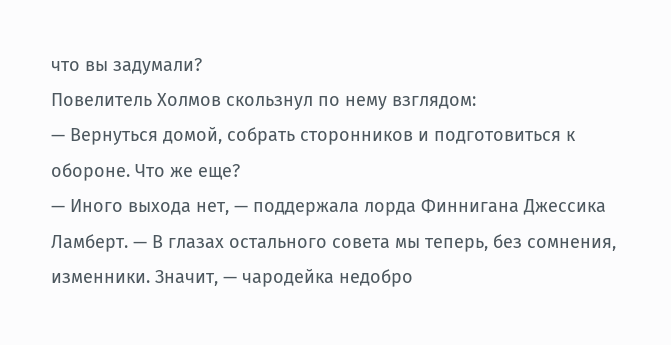что вы задумали?
Повелитель Холмов скользнул по нему взглядом:
— Вернуться домой, собрать сторонников и подготовиться к обороне. Что же еще?
— Иного выхода нет, — поддержала лорда Финнигана Джессика Ламберт. — В глазах остального совета мы теперь, без сомнения, изменники. Значит, — чародейка недобро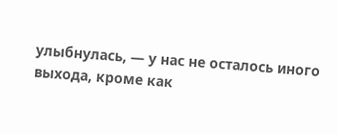улыбнулась, — у нас не осталось иного выхода, кроме как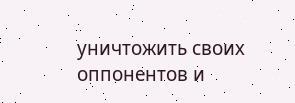уничтожить своих оппонентов и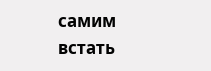самим встать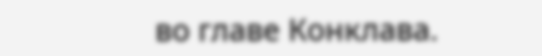во главе Конклава.